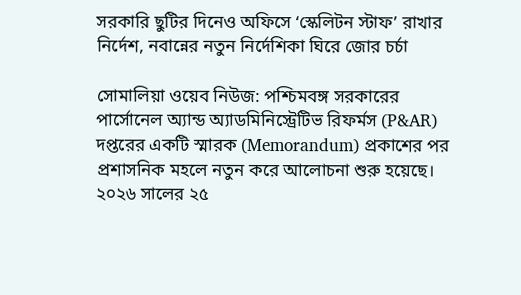সরকারি ছুটির দিনেও অফিসে ‘স্কেলিটন স্টাফ’ রাখার নির্দেশ, নবান্নের নতুন নির্দেশিকা ঘিরে জোর চর্চা

সোমালিয়া ওয়েব নিউজ: পশ্চিমবঙ্গ সরকারের পার্সোনেল অ্যান্ড অ্যাডমিনিস্ট্রেটিভ রিফর্মস (P&AR) দপ্তরের একটি স্মারক (Memorandum) প্রকাশের পর প্রশাসনিক মহলে নতুন করে আলোচনা শুরু হয়েছে। ২০২৬ সালের ২৫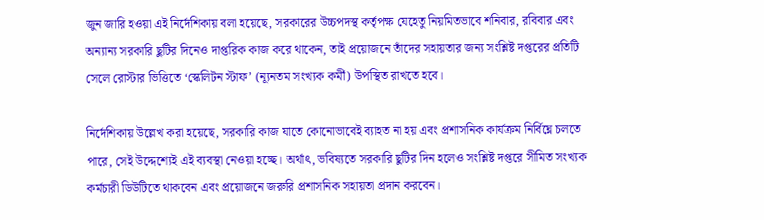জুন জারি হওয়া এই নির্দেশিকায় বলা হয়েছে, সরকারের উচ্চপদস্থ কর্তৃপক্ষ যেহেতু নিয়মিতভাবে শনিবার, রবিবার এবং অন্যান্য সরকারি ছুটির দিনেও দাপ্তরিক কাজ করে থাকেন, তাই প্রয়োজনে তাঁদের সহায়তার জন্য সংশ্লিষ্ট দপ্তরের প্রতিটি সেলে রোস্টার ভিত্তিতে ‘স্কেলিটন স্টাফ’ (ন্যূনতম সংখ্যক কর্মী) উপস্থিত রাখতে হবে।

নির্দেশিকায় উল্লেখ করা হয়েছে, সরকারি কাজ যাতে কোনোভাবেই ব্যাহত না হয় এবং প্রশাসনিক কার্যক্রম নির্বিঘ্নে চলতে পারে, সেই উদ্দেশ্যেই এই ব্যবস্থা নেওয়া হচ্ছে। অর্থাৎ, ভবিষ্যতে সরকারি ছুটির দিন হলেও সংশ্লিষ্ট দপ্তরে সীমিত সংখ্যক কর্মচারী ডিউটিতে থাকবেন এবং প্রয়োজনে জরুরি প্রশাসনিক সহায়তা প্রদান করবেন।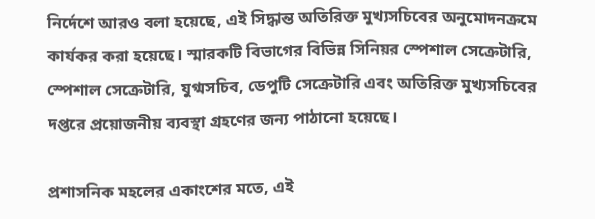নির্দেশে আরও বলা হয়েছে, এই সিদ্ধান্ত অতিরিক্ত মুখ্যসচিবের অনুমোদনক্রমে কার্যকর করা হয়েছে। স্মারকটি বিভাগের বিভিন্ন সিনিয়র স্পেশাল সেক্রেটারি, স্পেশাল সেক্রেটারি, যুগ্মসচিব, ডেপুটি সেক্রেটারি এবং অতিরিক্ত মুখ্যসচিবের দপ্তরে প্রয়োজনীয় ব্যবস্থা গ্রহণের জন্য পাঠানো হয়েছে।

প্রশাসনিক মহলের একাংশের মতে, এই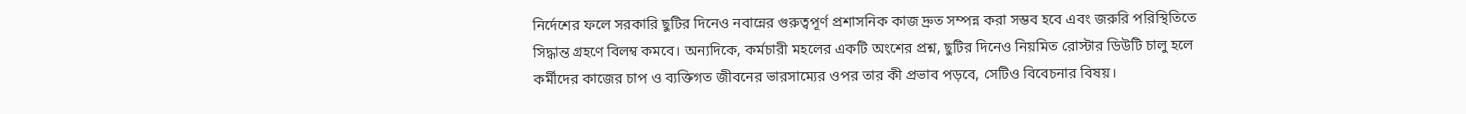নির্দেশের ফলে সরকারি ছুটির দিনেও নবান্নের গুরুত্বপূর্ণ প্রশাসনিক কাজ দ্রুত সম্পন্ন করা সম্ভব হবে এবং জরুরি পরিস্থিতিতে সিদ্ধান্ত গ্রহণে বিলম্ব কমবে। অন্যদিকে, কর্মচারী মহলের একটি অংশের প্রশ্ন, ছুটির দিনেও নিয়মিত রোস্টার ডিউটি চালু হলে কর্মীদের কাজের চাপ ও ব্যক্তিগত জীবনের ভারসাম্যের ওপর তার কী প্রভাব পড়বে, সেটিও বিবেচনার বিষয়।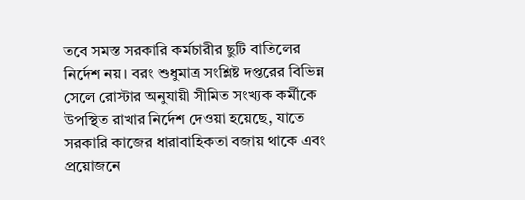তবে সমস্ত সরকারি কর্মচারীর ছুটি বাতিলের নির্দেশ নয়। বরং শুধুমাত্র সংশ্লিষ্ট দপ্তরের বিভিন্ন সেলে রোস্টার অনুযায়ী সীমিত সংখ্যক কর্মীকে উপস্থিত রাখার নির্দেশ দেওয়া হয়েছে, যাতে সরকারি কাজের ধারাবাহিকতা বজায় থাকে এবং প্রয়োজনে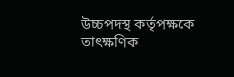উচ্চপদস্থ কর্তৃপক্ষকে তাৎক্ষণিক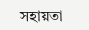সহায়তা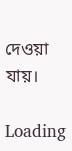দেওয়া যায়।

Loading